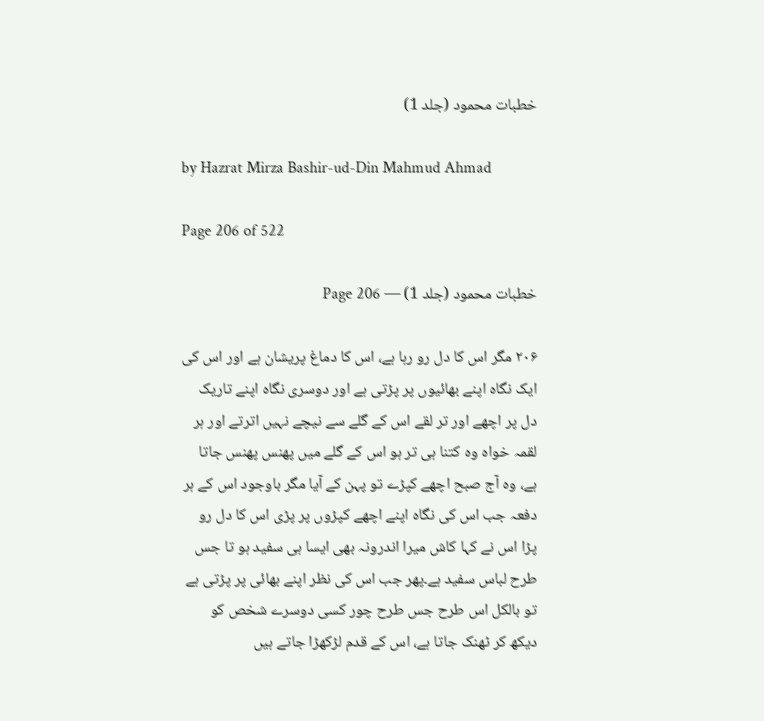خطبات محمود (جلد 1)

by Hazrat Mirza Bashir-ud-Din Mahmud Ahmad

Page 206 of 522

خطبات محمود (جلد 1) — Page 206

۲۰۶ مگر اس کا دل رو رہا ہے، اس کا دماغ پریشان ہے اور اس کی ایک نگاہ اپنے بھائیوں پر پڑتی ہے اور دوسری نگاہ اپنے تاریک دل پر اچھے اور تر لقے اس کے گلے سے نیچے نہیں اترتے اور ہر لقمہ خواہ وہ کتنا ہی تر ہو اس کے گلے میں پھنس پھنس جاتا ہے، وہ آج صبح اچھے کپڑے تو پہن کے آیا مگر باوجود اس کے ہر دفعہ جب اس کی نگاہ اپنے اچھے کپڑوں پر پڑی اس کا دل رو پڑا اس نے کہا کاش میرا اندرونہ بھی ایسا ہی سفید ہو تا جس طرح لباس سفید ہے۔پھر جب اس کی نظر اپنے بھائی پر پڑتی ہے تو بالکل اس طرح جس طرح چور کسی دوسرے شخص کو دیکھ کر ٹھنک جاتا ہے، اس کے قدم لڑکھڑا جاتے ہیں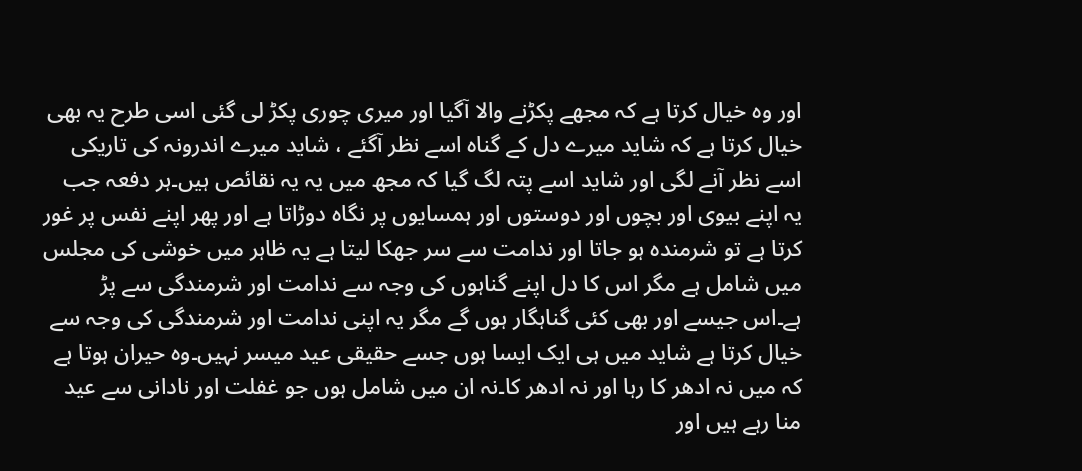اور وہ خیال کرتا ہے کہ مجھے پکڑنے والا آگیا اور میری چوری پکڑ لی گئی اسی طرح یہ بھی خیال کرتا ہے کہ شاید میرے دل کے گناہ اسے نظر آگئے ، شاید میرے اندرونہ کی تاریکی اسے نظر آنے لگی اور شاید اسے پتہ لگ گیا کہ مجھ میں یہ یہ نقائص ہیں۔ہر دفعہ جب یہ اپنے بیوی اور بچوں اور دوستوں اور ہمسایوں پر نگاہ دوڑاتا ہے اور پھر اپنے نفس پر غور کرتا ہے تو شرمندہ ہو جاتا اور ندامت سے سر جھکا لیتا ہے یہ ظاہر میں خوشی کی مجلس میں شامل ہے مگر اس کا دل اپنے گناہوں کی وجہ سے ندامت اور شرمندگی سے پڑ ہے۔اس جیسے اور بھی کئی گناہگار ہوں گے مگر یہ اپنی ندامت اور شرمندگی کی وجہ سے خیال کرتا ہے شاید میں ہی ایک ایسا ہوں جسے حقیقی عید میسر نہیں۔وہ حیران ہوتا ہے کہ میں نہ ادھر کا رہا اور نہ ادھر کا۔نہ ان میں شامل ہوں جو غفلت اور نادانی سے عید منا رہے ہیں اور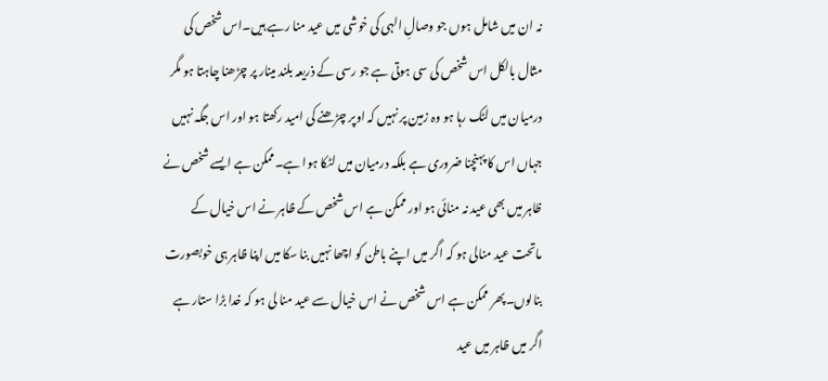نہ ان میں شامل ہوں جو وصالِ الہی کی خوشی میں عید منا رہے ہیں۔اس شخص کی مثال بالکل اس شخص کی سی ہوتی ہے جو رسی کے ذریعہ بلند مینار پر چڑھنا چاہتا ہو مگر درمیان میں لٹک رہا ہو وہ زمین پر نہیں کہ اوپر چڑھنے کی امید رکھتا ہو اور اس جگہ نہیں جہاں اس کا پہنچنا ضروری ہے بلکہ درمیان میں لٹکا ہوا ہے۔ممکن ہے ایسے شخص نے ظاہر میں بھی عید نہ منائی ہو اور ممکن ہے اس شخص کے ظاہر نے اس خیال کے ماتحت عید منالی ہو کہ اگر میں اپنے باطن کو اچھا نہیں بنا سکا میں اپنا ظاہر ہی خوبصورت بنالوں۔پھر ممکن ہے اس شخص نے اس خیال سے عید منا لی ہو کہ خدا بڑا ستار ہے اگر میں ظاہر میں عید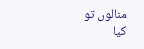منالوں تو کیا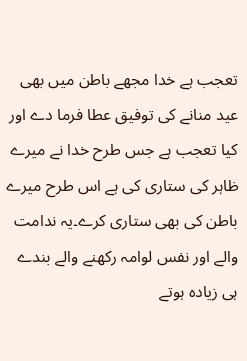تعجب ہے خدا مجھے باطن میں بھی عید منانے کی توفیق عطا فرما دے اور کیا تعجب ہے جس طرح خدا نے میرے ظاہر کی ستاری کی ہے اس طرح میرے باطن کی بھی ستاری کرے۔یہ ندامت والے اور نفس لوامہ رکھنے والے بندے ہی زیادہ ہوتے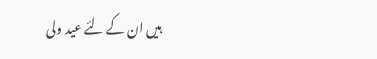ہیں ان کے لئے عید ولی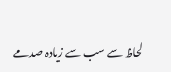لحاظ سے سب سے زیادہ صدمے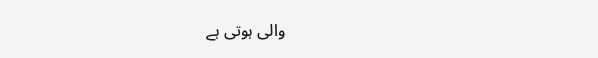والی ہوتی ہے